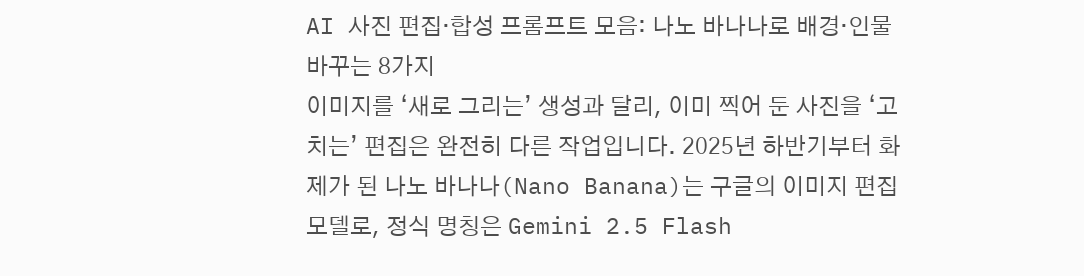AI 사진 편집·합성 프롬프트 모음: 나노 바나나로 배경·인물 바꾸는 8가지
이미지를 ‘새로 그리는’ 생성과 달리, 이미 찍어 둔 사진을 ‘고치는’ 편집은 완전히 다른 작업입니다. 2025년 하반기부터 화제가 된 나노 바나나(Nano Banana)는 구글의 이미지 편집 모델로, 정식 명칭은 Gemini 2.5 Flash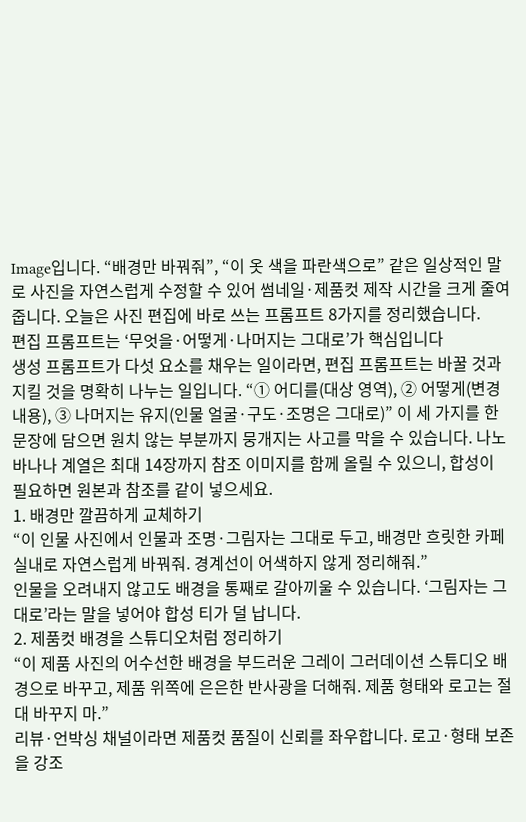Image입니다. “배경만 바꿔줘”, “이 옷 색을 파란색으로” 같은 일상적인 말로 사진을 자연스럽게 수정할 수 있어 썸네일·제품컷 제작 시간을 크게 줄여줍니다. 오늘은 사진 편집에 바로 쓰는 프롬프트 8가지를 정리했습니다.
편집 프롬프트는 ‘무엇을·어떻게·나머지는 그대로’가 핵심입니다
생성 프롬프트가 다섯 요소를 채우는 일이라면, 편집 프롬프트는 바꿀 것과 지킬 것을 명확히 나누는 일입니다. “① 어디를(대상 영역), ② 어떻게(변경 내용), ③ 나머지는 유지(인물 얼굴·구도·조명은 그대로)” 이 세 가지를 한 문장에 담으면 원치 않는 부분까지 뭉개지는 사고를 막을 수 있습니다. 나노 바나나 계열은 최대 14장까지 참조 이미지를 함께 올릴 수 있으니, 합성이 필요하면 원본과 참조를 같이 넣으세요.
1. 배경만 깔끔하게 교체하기
“이 인물 사진에서 인물과 조명·그림자는 그대로 두고, 배경만 흐릿한 카페 실내로 자연스럽게 바꿔줘. 경계선이 어색하지 않게 정리해줘.”
인물을 오려내지 않고도 배경을 통째로 갈아끼울 수 있습니다. ‘그림자는 그대로’라는 말을 넣어야 합성 티가 덜 납니다.
2. 제품컷 배경을 스튜디오처럼 정리하기
“이 제품 사진의 어수선한 배경을 부드러운 그레이 그러데이션 스튜디오 배경으로 바꾸고, 제품 위쪽에 은은한 반사광을 더해줘. 제품 형태와 로고는 절대 바꾸지 마.”
리뷰·언박싱 채널이라면 제품컷 품질이 신뢰를 좌우합니다. 로고·형태 보존을 강조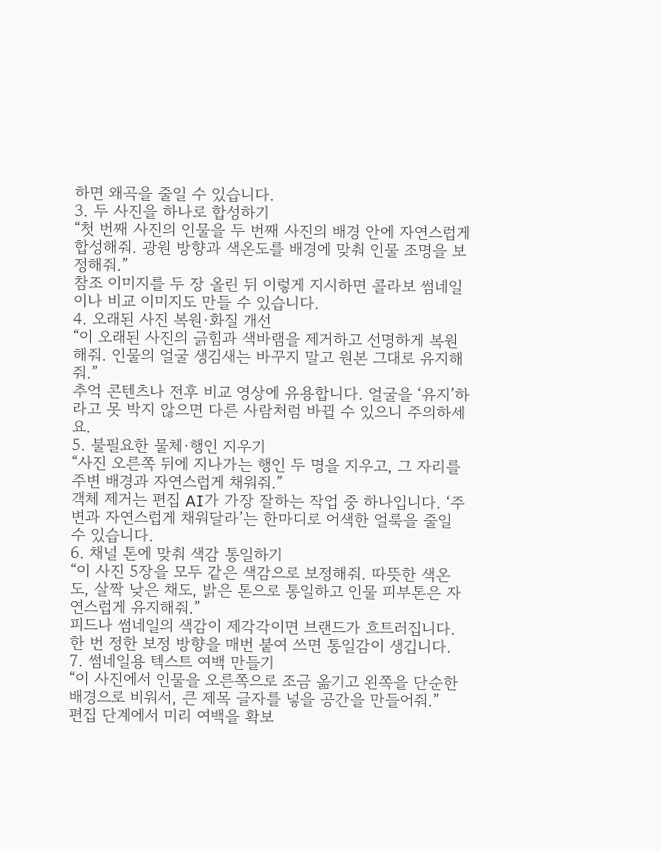하면 왜곡을 줄일 수 있습니다.
3. 두 사진을 하나로 합성하기
“첫 번째 사진의 인물을 두 번째 사진의 배경 안에 자연스럽게 합성해줘. 광원 방향과 색온도를 배경에 맞춰 인물 조명을 보정해줘.”
참조 이미지를 두 장 올린 뒤 이렇게 지시하면 콜라보 썸네일이나 비교 이미지도 만들 수 있습니다.
4. 오래된 사진 복원·화질 개선
“이 오래된 사진의 긁힘과 색바램을 제거하고 선명하게 복원해줘. 인물의 얼굴 생김새는 바꾸지 말고 원본 그대로 유지해줘.”
추억 콘텐츠나 전후 비교 영상에 유용합니다. 얼굴을 ‘유지’하라고 못 박지 않으면 다른 사람처럼 바뀔 수 있으니 주의하세요.
5. 불필요한 물체·행인 지우기
“사진 오른쪽 뒤에 지나가는 행인 두 명을 지우고, 그 자리를 주변 배경과 자연스럽게 채워줘.”
객체 제거는 편집 AI가 가장 잘하는 작업 중 하나입니다. ‘주변과 자연스럽게 채워달라’는 한마디로 어색한 얼룩을 줄일 수 있습니다.
6. 채널 톤에 맞춰 색감 통일하기
“이 사진 5장을 모두 같은 색감으로 보정해줘. 따뜻한 색온도, 살짝 낮은 채도, 밝은 톤으로 통일하고 인물 피부톤은 자연스럽게 유지해줘.”
피드나 썸네일의 색감이 제각각이면 브랜드가 흐트러집니다. 한 번 정한 보정 방향을 매번 붙여 쓰면 통일감이 생깁니다.
7. 썸네일용 텍스트 여백 만들기
“이 사진에서 인물을 오른쪽으로 조금 옮기고 왼쪽을 단순한 배경으로 비워서, 큰 제목 글자를 넣을 공간을 만들어줘.”
편집 단계에서 미리 여백을 확보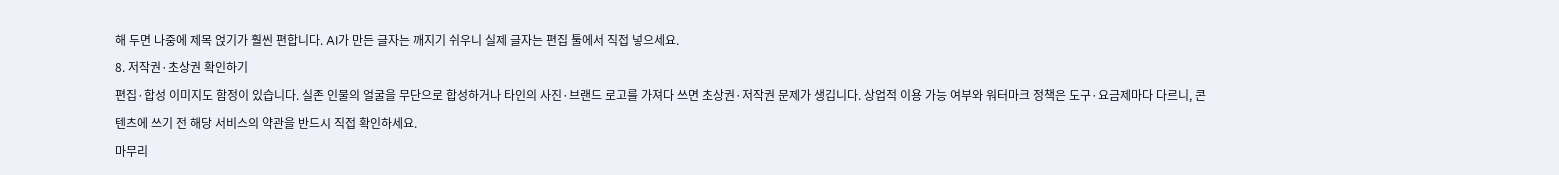해 두면 나중에 제목 얹기가 훨씬 편합니다. AI가 만든 글자는 깨지기 쉬우니 실제 글자는 편집 툴에서 직접 넣으세요.
8. 저작권·초상권 확인하기
편집·합성 이미지도 함정이 있습니다. 실존 인물의 얼굴을 무단으로 합성하거나 타인의 사진·브랜드 로고를 가져다 쓰면 초상권·저작권 문제가 생깁니다. 상업적 이용 가능 여부와 워터마크 정책은 도구·요금제마다 다르니, 콘텐츠에 쓰기 전 해당 서비스의 약관을 반드시 직접 확인하세요.
마무리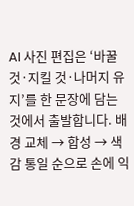AI 사진 편집은 ‘바꿀 것·지킬 것·나머지 유지’를 한 문장에 담는 것에서 출발합니다. 배경 교체 → 합성 → 색감 통일 순으로 손에 익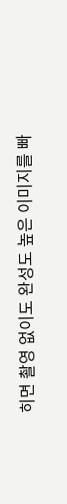히면 촬영 없이도 완성도 높은 이미지를 빠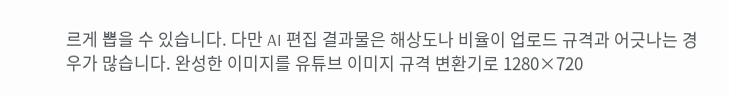르게 뽑을 수 있습니다. 다만 AI 편집 결과물은 해상도나 비율이 업로드 규격과 어긋나는 경우가 많습니다. 완성한 이미지를 유튜브 이미지 규격 변환기로 1280×720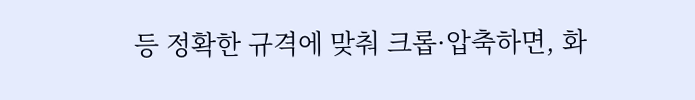등 정확한 규격에 맞춰 크롭·압축하면, 화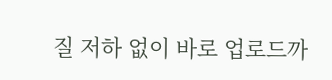질 저하 없이 바로 업로드까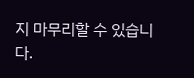지 마무리할 수 있습니다.